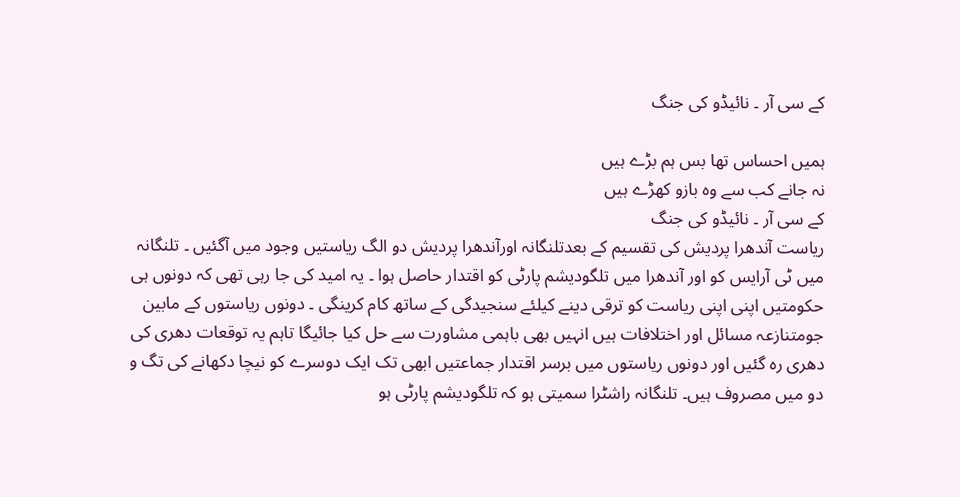کے سی آر ۔ نائیڈو کی جنگ

ہمیں احساس تھا بس ہم بڑے ہیں
نہ جانے کب سے وہ بازو کھڑے ہیں
کے سی آر ۔ نائیڈو کی جنگ
ریاست آندھرا پردیش کی تقسیم کے بعدتلنگانہ اورآندھرا پردیش دو الگ ریاستیں وجود میں آگئیں ۔ تلنگانہ میں ٹی آرایس کو اور آندھرا میں تلگودیشم پارٹی کو اقتدار حاصل ہوا ۔ یہ امید کی جا رہی تھی کہ دونوں ہی حکومتیں اپنی اپنی ریاست کو ترقی دینے کیلئے سنجیدگی کے ساتھ کام کرینگی ۔ دونوں ریاستوں کے مابین جومتنازعہ مسائل اور اختلافات ہیں انہیں بھی باہمی مشاورت سے حل کیا جائیگا تاہم یہ توقعات دھری کی دھری رہ گئیں اور دونوں ریاستوں میں برسر اقتدار جماعتیں ابھی تک ایک دوسرے کو نیچا دکھانے کی تگ و دو میں مصروف ہیں۔ تلنگانہ راشٹرا سمیتی ہو کہ تلگودیشم پارٹی ہو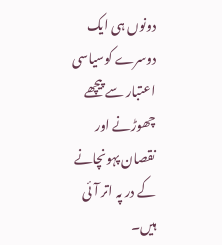دونوں ہی ایک دوسرے کوسیاسی اعتبار سے پیچھے چھوڑنے اور نقصان پہونچانے کے در پہ اتر آئی ہیں۔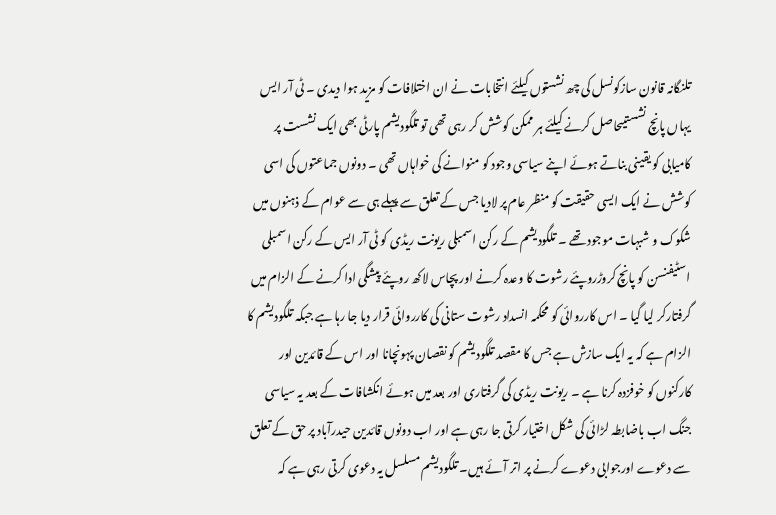تلنگانہ قانون سازکونسل کی چھ نشستوں کیلئے انتخابات نے ان اختلافات کو مزید ہوا دیدی ۔ ٹی آر ایس یہاں پانچ نشستیںحاصل کرنے کیلئے ہر ممکن کوشش کر رہی تھی تو تلگودیشم پارٹی بھی ایک نشست پر کامیابی کو یقینی بناتے ہوئے اپنے سیاسی وجود کو منوانے کی خواہاں تھی ۔ دونوں جماعتوں کی اسی کوشش نے ایک ایسی حقیقت کو منظر عام پر لادیا جس کے تعلق سے پہلے ہی سے عوام کے ذہنوں میں شکوک و شبہات موجود تھے ۔ تلگودیشم کے رکن اسمبلی ریونت ریڈی کو ٹی آر ایس کے رکن اسمبلی اسٹیفنسن کو پانچ کروڑروپئے رشوت کا وعدہ کرنے اور پچاس لاکھ روپئے پیشگی ادا کرنے کے الزام میں گرفتارکر لیا گیا ۔ اس کارروائی کو محکمہ انسداد رشوت ستانی کی کارروائی قرار دیا جا رہا ہے جبکہ تلگودیشم کا الزام ہے کہ یہ ایک سازش ہے جس کا مقصد تلگودیشم کو نقصان پہونچانا اور اس کے قائدین اور کارکنوں کو خوفزدہ کرنا ہے ۔ ریونت ریڈی کی گرفتاری اور بعد میں ہوئے انکشافات کے بعد یہ سیاسی جنگ اب باضابطہ لڑائی کی شکل اختیار کرتی جا رہی ہے اور اب دونوں قائدین حیدرآباد پر حق کے تعلق سے دعوے اورجوابی دعوے کرنے پر اتر آئے ہیں۔ تلگودیشم مسلسل یہ دعوی کرتی رہی ہے کہ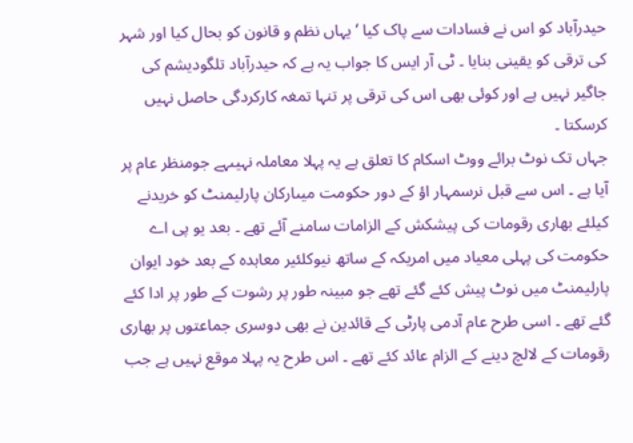حیدرآباد کو اس نے فسادات سے پاک کیا ‘ یہاں نظم و قانون کو بحال کیا اور شہر کی ترقی کو یقینی بنایا ۔ ٹی آر ایس کا جواب یہ ہے کہ حیدرآباد تلگودیشم کی جاگیر نہیں ہے اور کوئی بھی اس کی ترقی پر تنہا تمغہ کارکردگی حاصل نہیں کرسکتا ۔
جہاں تک نوٹ برائے ووٹ اسکام کا تعلق ہے یہ پہلا معاملہ نہیںہے جومنظر عام پر آیا ہے ۔ اس سے قبل نرسمہار اؤ کے دور حکومت میںارکان پارلیمنٹ کو خریدنے کیلئے بھاری رقومات کی پیشکش کے الزامات سامنے آئے تھے ۔ بعد یو پی اے حکومت کی پہلی معیاد میں امریکہ کے ساتھ نیوکلئیر معاہدہ کے بعد خود ایوان پارلیمنٹ میں نوٹ پیش کئے گئے تھے جو مبینہ طور پر رشوت کے طور پر ادا کئے گئے تھے ۔ اسی طرح عام آدمی پارٹی کے قائدین نے بھی دوسری جماعتوں پر بھاری رقومات کے لالچ دینے کے الزام عائد کئے تھے ۔ اس طرح یہ پہلا موقع نہیں ہے جب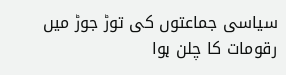سیاسی جماعتوں کی توڑ جوڑ میں رقومات کا چلن ہوا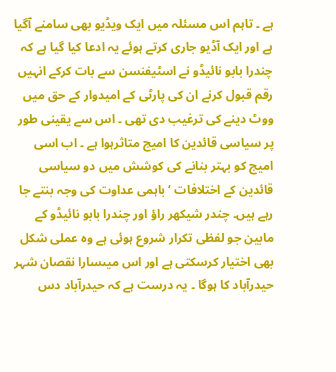ہے ۔ تاہم اس مسئلہ میں ایک ویڈیو بھی سامنے آگیا ہے اور ایک آڈیو جاری کرتے ہوئے یہ ادعا کیا گیا ہے کہ چندرا بابو نائیڈو نے اسٹیفنسن سے بات کرکے انہیں رقم قبول کرنے ان کی پارٹی کے امیدوار کے حق میں ووٹ دینے کی ترغیب دی تھی ۔ اس سے یقینی طور پر سیاسی قائدین کا امیج متاثرہوا ہے ۔ اب اسی امیج کو بہتر بنانے کی کوشش میں دو سیاسی قائدین کے اختلافات ‘ باہمی عداوت کی وجہ بنتے جا رہے ہیں۔ چندر شیکھر راؤ اور چندرا بابو نائیڈو کے مابین جو لفظی تکرار شروع ہوئی ہے وہ عملی شکل بھی اختیار کرسکتی ہے اور اس میںسارا نقصان شہر حیدرآباد کا ہوگا ۔ یہ درست ہے کہ حیدرآباد دس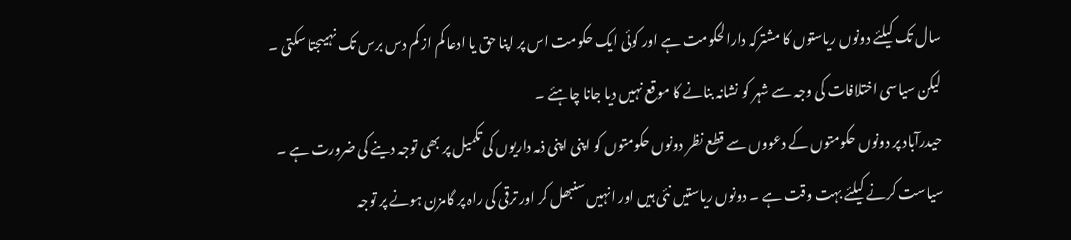سال تک کیلئے دونوں ریاستوں کا مشترکہ دارالحکومت ہے اور کوئی ایک حکومت اس پر اپنا حق یا ادعا کم از کم دس برس تک نہیںجتا سکتی ۔ لیکن سیاسی اختلافات کی وجہ سے شہر کو نشانہ بنانے کا موقع نہیں دیا جانا چاہئے ۔
حیدرآباد پر دونوں حکومتوں کے دعووں سے قطع نظر دونوں حکومتوں کو اپنی اپنی ذمہ داریوں کی تکمیل پر بھی توجہ دینے کی ضرورت ہے ۔ سیاست کرنے کیلئے بہت وقت ہے ۔ دونوں ریاستیں نئی ہیں اور انہیں سنبھل کر اور ترقی کی راہ پر گامزن ہونے پر توجہ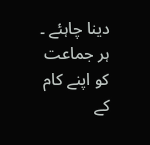دینا چاہئے ۔ ہر جماعت کو اپنے کام کے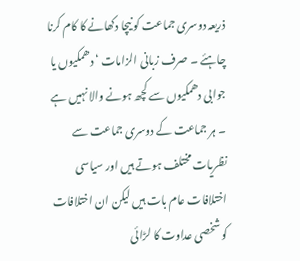ذریعہ دوسری جماعت کو نیچا دکھانے کا کام کرنا چاہئے ۔ صرف زبانی الزامات ‘ دھمکیوں یا جوابی دھمکیوں سے کچھ ہونے والا نہیں ہے ۔ ہر جماعت کے دوسری جماعت سے نظریات مختلف ہوتے ہیں اور سیاسی اختلافات عام بات ہیں لیکن ان اختلافات کو شخصی عداوت کا لڑائی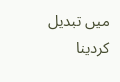میں تبدیل کردینا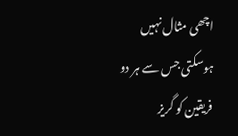اچھی مثال نہیں ہوسکتی جس سے ہر دو فریقین کو گریز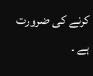کرنے کی ضرورت ہے ۔